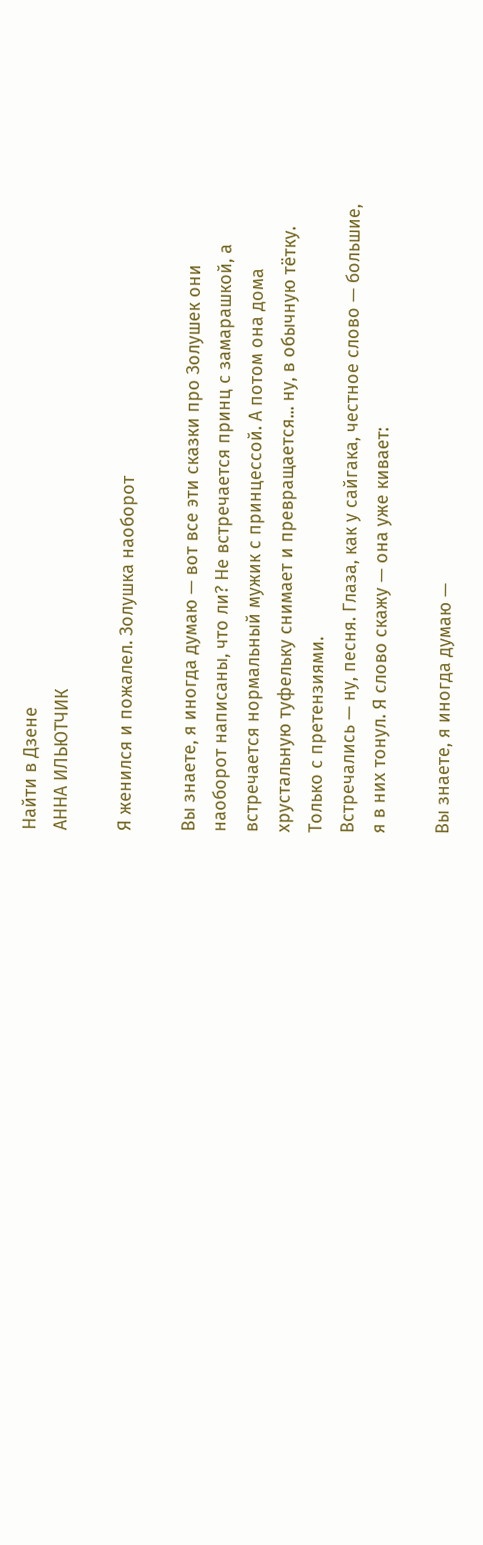Найти в Дзене
АННА ИЛЬЮТЧИК

Я женился и пожалел. Золушка наоборот

Вы знаете, я иногда думаю — вот все эти сказки про Золушек они наоборот написаны, что ли? Не встречается принц с замарашкой, а встречается нормальный мужик с принцессой. А потом она дома хрустальную туфельку снимает и превращается... ну, в обычную тётку. Только с претензиями.
Встречались — ну, песня. Глаза, как у сайгака, честное слово — большие, я в них тонул. Я слово скажу — она уже кивает:

Вы знаете, я иногда думаю —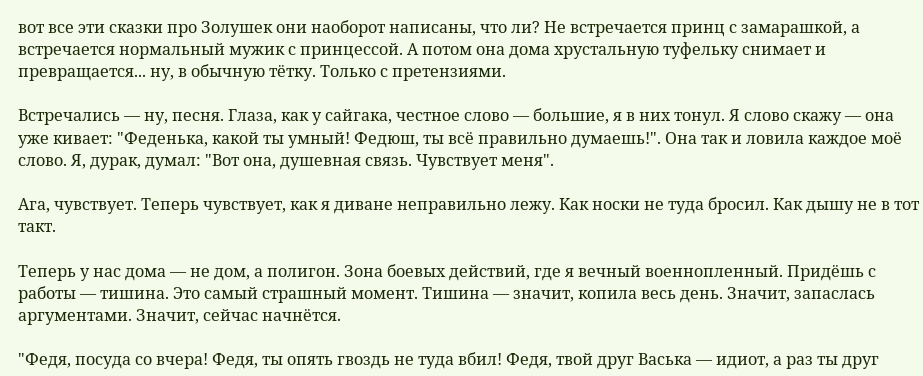вот все эти сказки про Золушек они наоборот написаны, что ли? Не встречается принц с замарашкой, а встречается нормальный мужик с принцессой. А потом она дома хрустальную туфельку снимает и превращается... ну, в обычную тётку. Только с претензиями.

Встречались — ну, песня. Глаза, как у сайгака, честное слово — большие, я в них тонул. Я слово скажу — она уже кивает: "Феденька, какой ты умный! Федюш, ты всё правильно думаешь!". Она так и ловила каждое моё слово. Я, дурак, думал: "Вот она, душевная связь. Чувствует меня".

Ага, чувствует. Теперь чувствует, как я диване неправильно лежу. Как носки не туда бросил. Как дышу не в тот такт.

Теперь у нас дома — не дом, а полигон. Зона боевых действий, где я вечный военнопленный. Придёшь с работы — тишина. Это самый страшный момент. Тишина — значит, копила весь день. Значит, запаслась аргументами. Значит, сейчас начнётся.

"Федя, посуда со вчера! Федя, ты опять гвоздь не туда вбил! Федя, твой друг Васька — идиот, а раз ты друг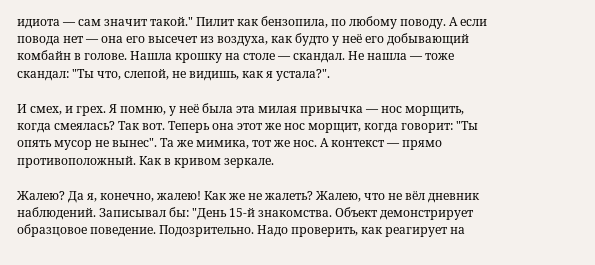идиота — сам значит такой." Пилит как бензопила, по любому поводу. А если повода нет — она его высечет из воздуха, как будто у неё его добывающий комбайн в голове. Нашла крошку на столе — скандал. Не нашла — тоже скандал: "Ты что, слепой, не видишь, как я устала?".

И смех, и грех. Я помню, у неё была эта милая привычка — нос морщить, когда смеялась? Так вот. Теперь она этот же нос морщит, когда говорит: "Ты опять мусор не вынес". Та же мимика, тот же нос. А контекст — прямо противоположный. Как в кривом зеркале.

Жалею? Да я, конечно, жалею! Как же не жалеть? Жалею, что не вёл дневник наблюдений. Записывал бы: "День 15-й знакомства. Объект демонстрирует образцовое поведение. Подозрительно. Надо проверить, как реагирует на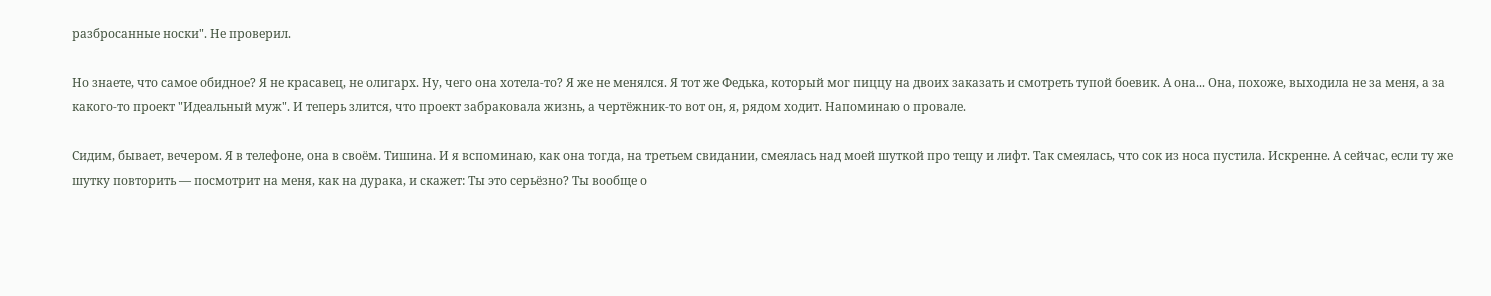разбросанные носки". Не проверил.

Но знаете, что самое обидное? Я не красавец, не олигарх. Ну, чего она хотела-то? Я же не менялся. Я тот же Федька, который мог пиццу на двоих заказать и смотреть тупой боевик. А она... Она, похоже, выходила не за меня, а за какого-то проект "Идеальный муж". И теперь злится, что проект забраковала жизнь, а чертёжник-то вот он, я, рядом ходит. Напоминаю о провале.

Сидим, бывает, вечером. Я в телефоне, она в своём. Тишина. И я вспоминаю, как она тогда, на третьем свидании, смеялась над моей шуткой про тещу и лифт. Так смеялась, что сок из носа пустила. Искренне. А сейчас, если ту же шутку повторить — посмотрит на меня, как на дурака, и скажет: Ты это серьёзно? Ты вообще о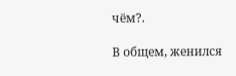чём?.

В общем, женился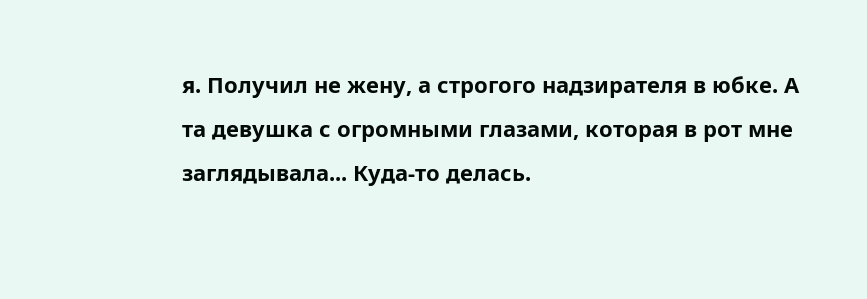я. Получил не жену, а строгого надзирателя в юбке. А та девушка с огромными глазами, которая в рот мне заглядывала... Куда-то делась.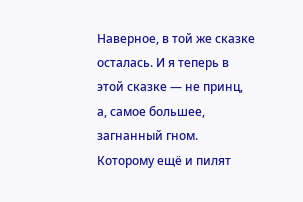Наверное, в той же сказке осталась. И я теперь в этой сказке — не принц, а, самое большее, загнанный гном. Которому ещё и пилят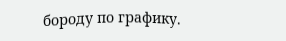бороду по графику.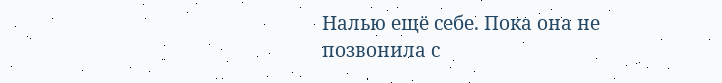Налью ещё себе. Пока она не позвонила с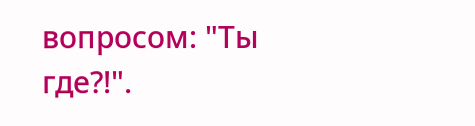вопросом: "Ты где?!".